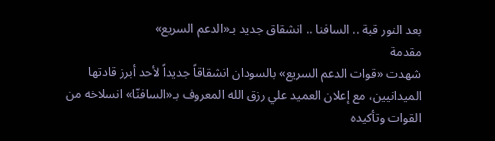بعد النور قبة .. السافنا .. انشقاق جديد بـ«الدعم السريع»
مقدمة
شهدت «قوات الدعم السريع» بالسودان انشقاقاً جديداً لأحد أبرز قادتها الميدانيين، مع إعلان العميد علي رزق الله المعروف بـ«السافنّا» انسلاخه من القوات وتأكيده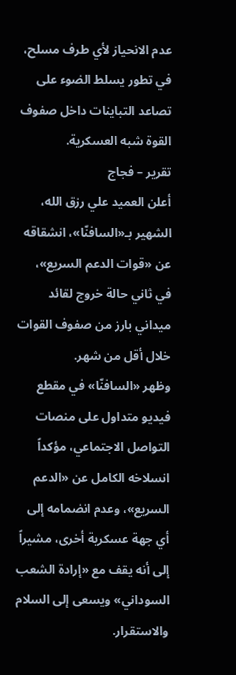عدم الانحياز لأي طرف مسلح، في تطور يسلط الضوء على تصاعد التباينات داخل صفوف القوة شبه العسكرية.
تقرير – فجاج
أعلن العميد علي رزق الله، الشهير بـ«السافنّا»، انشقاقه عن «قوات الدعم السريع»، في ثاني حالة خروج لقائد ميداني بارز من صفوف القوات خلال أقل من شهر.
وظهر «السافنّا» في مقطع فيديو متداول على منصات التواصل الاجتماعي، مؤكداً انسلاخه الكامل عن «الدعم السريع»، وعدم انضمامه إلى أي جهة عسكرية أخرى، مشيراً إلى أنه يقف مع «إرادة الشعب السوداني» ويسعى إلى السلام والاستقرار.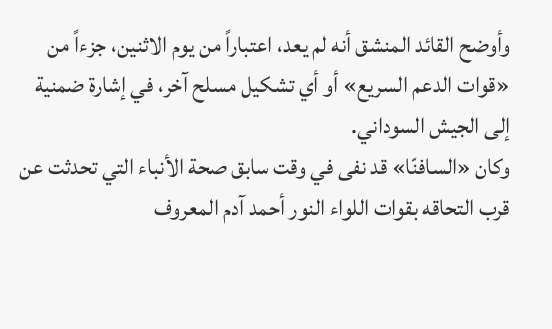وأوضح القائد المنشق أنه لم يعد، اعتباراً من يوم الاثنين، جزءاً من «قوات الدعم السريع» أو أي تشكيل مسلح آخر، في إشارة ضمنية إلى الجيش السوداني.
وكان «السافنّا» قد نفى في وقت سابق صحة الأنباء التي تحدثت عن قرب التحاقه بقوات اللواء النور أحمد آدم المعروف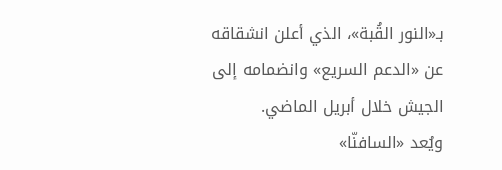بـ«النور القُبة»، الذي أعلن انشقاقه عن «الدعم السريع» وانضمامه إلى الجيش خلال أبريل الماضي.
ويُعد «السافنّا»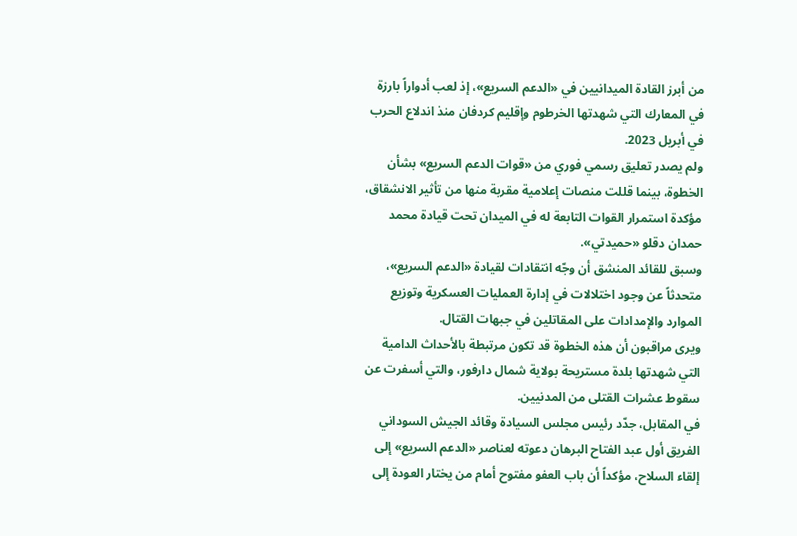من أبرز القادة الميدانيين في «الدعم السريع»، إذ لعب أدواراً بارزة في المعارك التي شهدتها الخرطوم وإقليم كردفان منذ اندلاع الحرب في أبريل 2023.
ولم يصدر تعليق رسمي فوري من «قوات الدعم السريع» بشأن الخطوة، بينما قللت منصات إعلامية مقربة منها من تأثير الانشقاق، مؤكدة استمرار القوات التابعة له في الميدان تحت قيادة محمد حمدان دقلو «حميدتي».
وسبق للقائد المنشق أن وجّه انتقادات لقيادة «الدعم السريع»، متحدثاً عن وجود اختلالات في إدارة العمليات العسكرية وتوزيع الموارد والإمدادات على المقاتلين في جبهات القتال.
ويرى مراقبون أن هذه الخطوة قد تكون مرتبطة بالأحداث الدامية التي شهدتها بلدة مستريحة بولاية شمال دارفور، والتي أسفرت عن سقوط عشرات القتلى من المدنيين.
في المقابل، جدّد رئيس مجلس السيادة وقائد الجيش السوداني الفريق أول عبد الفتاح البرهان دعوته لعناصر «الدعم السريع» إلى إلقاء السلاح، مؤكداً أن باب العفو مفتوح أمام من يختار العودة إلى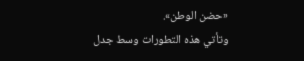«حضن الوطن».
وتأتي هذه التطورات وسط جدل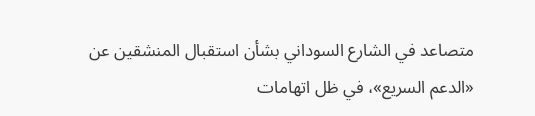متصاعد في الشارع السوداني بشأن استقبال المنشقين عن «الدعم السريع»، في ظل اتهامات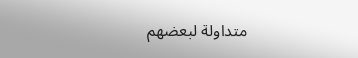متداولة لبعضهم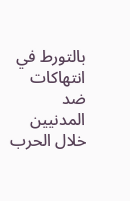بالتورط في انتهاكات ضد المدنيين خلال الحرب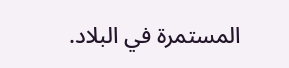المستمرة في البلاد.